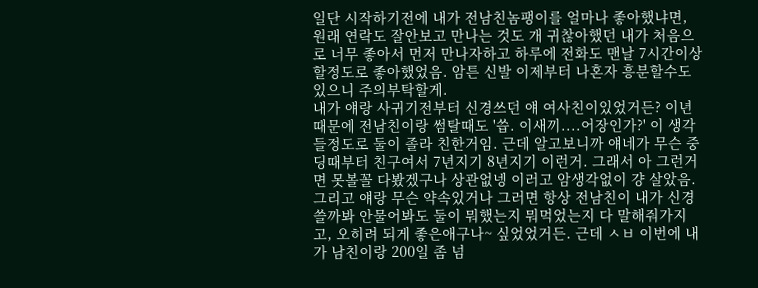일단 시작하기전에 내가 전남친놈팽이를 얼마나 좋아했냐면, 원래 연락도 잘안보고 만나는 것도 개 귀찮아했던 내가 처음으로 너무 좋아서 먼저 만나자하고 하루에 전화도 맨날 7시간이상할정도로 좋아했었음. 암튼 신발 이제부터 나혼자 흥분할수도있으니 주의부탁할게.
내가 얘랑 사귀기전부터 신경쓰던 얘 여사친이있었거든? 이년 때문에 전남친이랑 썸탈때도 '씁. 이새끼....어장인가?' 이 생각들정도로 둘이 졸라 친한거임. 근데 알고보니까 얘네가 무슨 중딩때부터 친구여서 7년지기 8년지기 이런거. 그래서 아 그런거면 못볼꼴 다봤겠구나 상관없넹 이러고 암생각없이 걍 살았음. 그리고 얘랑 무슨 약속있거나 그러면 항상 전남친이 내가 신경쓸까봐 안물어봐도 둘이 뭐했는지 뭐먹었는지 다 말해줘가지고, 오히려 되게 좋은애구나~ 싶었었거든. 근데 ㅅㅂ 이번에 내가 남친이랑 200일 좀 넘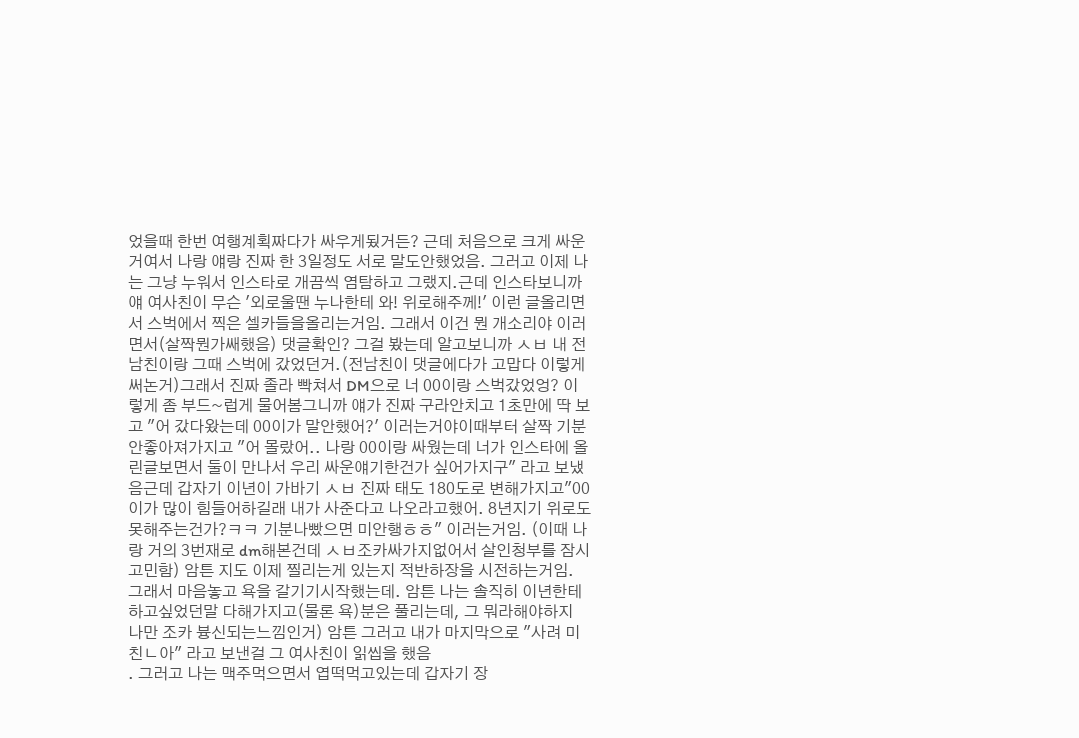었을때 한번 여행계획짜다가 싸우게됬거든? 근데 처음으로 크게 싸운거여서 나랑 얘랑 진짜 한 3일정도 서로 말도안했었음. 그러고 이제 나는 그냥 누워서 인스타로 개끔씩 염탐하고 그랬지.근데 인스타보니까 얘 여사친이 무슨 '외로울땐 누나한테 와! 위로해주께!' 이런 글올리면서 스벅에서 찍은 셀카들을올리는거임. 그래서 이건 뭔 개소리야 이러면서(살짝뭔가쌔했음) 댓글확인? 그걸 봤는데 알고보니까 ㅅㅂ 내 전남친이랑 그때 스벅에 갔었던거.(전남친이 댓글에다가 고맙다 이렇게 써논거)그래서 진짜 졸라 빡쳐서 DM으로 너 00이랑 스벅갔었엉? 이렇게 좀 부드~럽게 물어봄그니까 얘가 진짜 구라안치고 1초만에 딱 보고 "어 갔다왔는데 00이가 말안했어?' 이러는거야이때부터 살짝 기분안좋아져가지고 "어 몰랐어.. 나랑 00이랑 싸웠는데 너가 인스타에 올린글보면서 둘이 만나서 우리 싸운얘기한건가 싶어가지구" 라고 보냈음근데 갑자기 이년이 가바기 ㅅㅂ 진짜 태도 180도로 변해가지고"00이가 많이 힘들어하길래 내가 사준다고 나오라고했어. 8년지기 위로도 못해주는건가?ㅋㅋ 기분나빴으면 미안행ㅎㅎ" 이러는거임. (이때 나랑 거의 3번재로 dm해본건데 ㅅㅂ조카싸가지없어서 살인청부를 잠시 고민함) 암튼 지도 이제 찔리는게 있는지 적반하장을 시전하는거임. 그래서 마음놓고 욕을 갈기기시작했는데. 암튼 나는 솔직히 이년한테 하고싶었던말 다해가지고(물론 욕)분은 풀리는데, 그 뭐라해야하지 나만 조카 븅신되는느낌인거) 암튼 그러고 내가 마지막으로 "사려 미친ㄴ아" 라고 보낸걸 그 여사친이 읽씹을 했음
. 그러고 나는 맥주먹으면서 엽떡먹고있는데 갑자기 장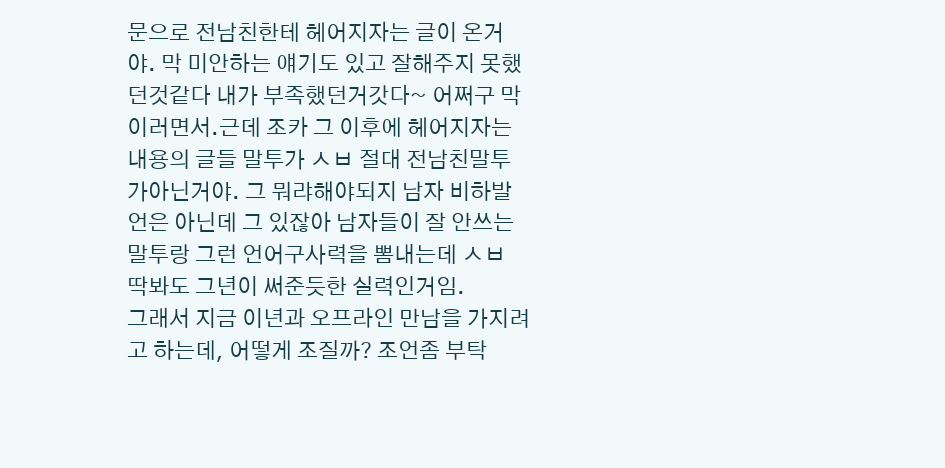문으로 전남친한테 헤어지자는 글이 온거야. 막 미안하는 얘기도 있고 잘해주지 못했던것같다 내가 부족했던거갓다~ 어쩌구 막이러면서.근데 조카 그 이후에 헤어지자는 내용의 글들 말투가 ㅅㅂ 절대 전남친말투가아닌거야. 그 뭐랴해야되지 남자 비하발언은 아닌데 그 있잖아 남자들이 잘 안쓰는 말투랑 그런 언어구사력을 뽐내는데 ㅅㅂ 딱봐도 그년이 써준듯한 실력인거임.
그래서 지금 이년과 오프라인 만남을 가지려고 하는데, 어떻게 조질까? 조언좀 부탁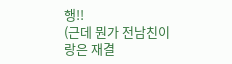행!!
(근데 뭔가 전남친이랑은 재결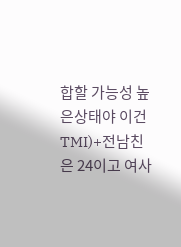합할 가능성 높은상태야 이건 TMI)+전남친은 24이고 여사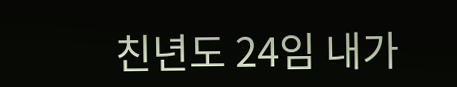친년도 24임 내가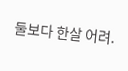둘보다 한살 어려.